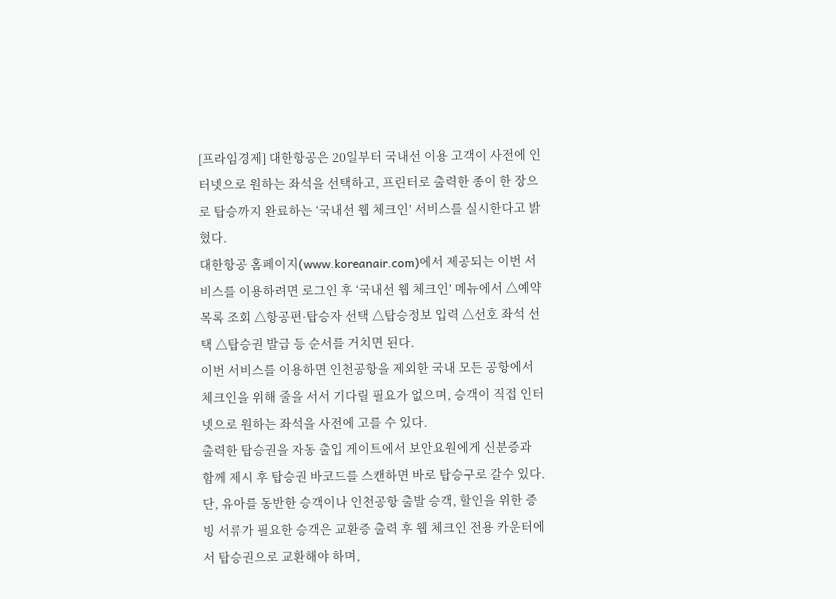[프라임경제] 대한항공은 20일부터 국내선 이용 고객이 사전에 인터넷으로 원하는 좌석을 선택하고, 프린터로 출력한 종이 한 장으로 탑승까지 완료하는 ‘국내선 웹 체크인’ 서비스를 실시한다고 밝혔다.
대한항공 홈페이지(www.koreanair.com)에서 제공되는 이번 서비스를 이용하려면 로그인 후 ‘국내선 웹 체크인’ 메뉴에서 △예약목록 조회 △항공편·탑승자 선택 △탑승정보 입력 △선호 좌석 선택 △탑승권 발급 등 순서를 거치면 된다.
이번 서비스를 이용하면 인천공항을 제외한 국내 모든 공항에서 체크인을 위해 줄을 서서 기다릴 필요가 없으며, 승객이 직접 인터넷으로 원하는 좌석을 사전에 고를 수 있다.
출력한 탑승권을 자동 출입 게이트에서 보안요원에게 신분증과 함께 제시 후 탑승권 바코드를 스캔하면 바로 탑승구로 갈수 있다.
단, 유아를 동반한 승객이나 인천공항 출발 승객, 할인을 위한 증빙 서류가 필요한 승객은 교환증 출력 후 웹 체크인 전용 카운터에서 탑승권으로 교환해야 하며,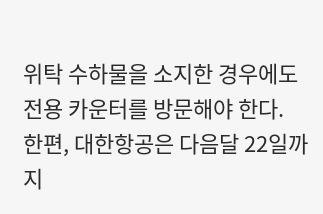위탁 수하물을 소지한 경우에도 전용 카운터를 방문해야 한다.
한편, 대한항공은 다음달 22일까지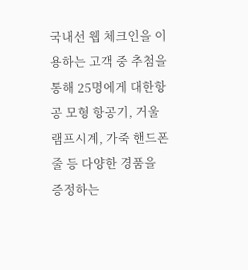국내선 웹 체크인을 이용하는 고객 중 추첨을 통해 25명에게 대한항공 모형 항공기, 거울램프시계, 가죽 핸드폰줄 등 다양한 경품을 증정하는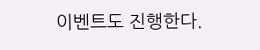이벤트도 진행한다.